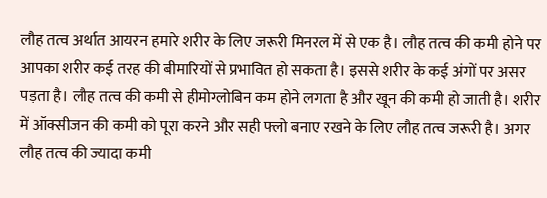लौह तत्व अर्थात आयरन हमारे शरीर के लिए जरूरी मिनरल में से एक है। लौह तत्व की कमी होने पर आपका शरीर कई तरह की बीमारियों से प्रभावित हो सकता है। इससे शरीर के कई अंगों पर असर पड़ता है। लौह तत्व की कमी से हीमोग्लोबिन कम होने लगता है और खून की कमी हो जाती है। शरीर में ऑक्सीजन की कमी को पूरा करने और सही फ्लो बनाए रखने के लिए लौह तत्व जरूरी है। अगर लौह तत्व की ज्यादा कमी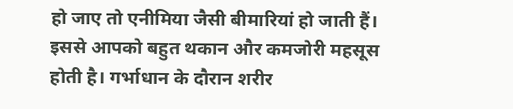हो जाए तो एनीमिया जैसी बीमारियां हो जाती हैं। इससे आपको बहुत थकान और कमजोरी महसूस होती है। गर्भाधान के दौरान शरीर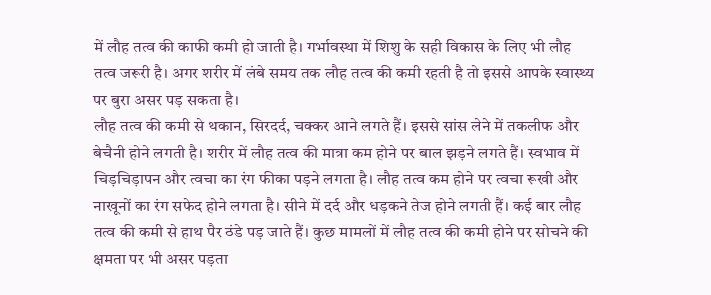में लौह तत्व की काफी कमी हो जाती है। गर्भावस्था में शिशु के सही विकास के लिए भी लौह तत्व जरूरी है। अगर शरीर में लंबे समय तक लौह तत्व की कमी रहती है तो इससे आपके स्वास्थ्य पर बुरा असर पड़ सकता है।
लौह तत्व की कमी से थकान, सिरदर्द, चक्कर आने लगते हैं। इससे सांस लेने में तकलीफ और बेचैनी होने लगती है। शरीर में लौह तत्व की मात्रा कम होने पर बाल झड़ने लगते हैं। स्वभाव में चिड़चिड़ापन और त्वचा का रंग फीका पड़ने लगता है। लौह तत्व कम होने पर त्वचा रूखी और नाखूनों का रंग सफेद होने लगता है। सीने में दर्द और धड़कने तेज होने लगती हैं। कई बार लौह तत्व की कमी से हाथ पैर ठंडे पड़ जाते हैं। कुछ मामलों में लौह तत्व की कमी होने पर सोचने की क्षमता पर भी असर पड़ता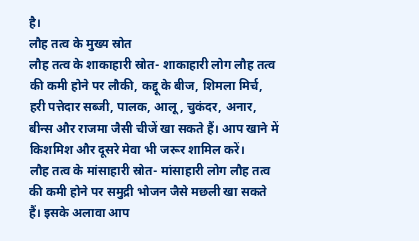है।
लौह तत्व के मुख्य स्रोत
लौह तत्व के शाकाहारी स्रोत- शाकाहारी लोग लौह तत्व की कमी होने पर लौकी, कद्दू के बीज, शिमला मिर्च, हरी पत्तेदार सब्जी, पालक, आलू, चुकंदर, अनार, बीन्स और राजमा जैसी चीजें खा सकते हैं। आप खाने में किशमिश और दूसरे मेवा भी जरूर शामिल करें।
लौह तत्व के मांसाहारी स्रोत- मांसाहारी लोग लौह तत्व की कमी होने पर समुद्री भोजन जैसे मछली खा सकते हैं। इसके अलावा आप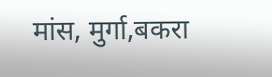मांस, मुर्गा,बकरा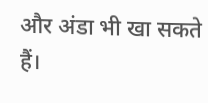और अंडा भी खा सकते हैं।